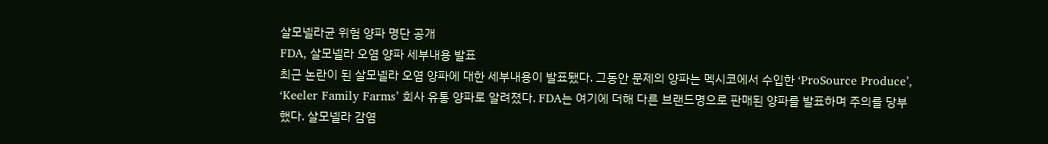살모넬라균 위험 양파 명단 공개
FDA, 살모넬라 오염 양파 세부내용 발표
최근 논란이 된 살모넬라 오염 양파에 대한 세부내용이 발표됐다. 그동안 문제의 양파는 멕시코에서 수입한 ‘ProSource Produce’, ‘Keeler Family Farms’ 회사 유통 양파로 알려졌다. FDA는 여기에 더해 다른 브랜드명으로 판매된 양파를 발표하며 주의를 당부했다. 살모넬라 감염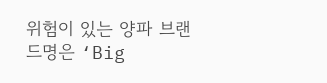위험이 있는 양파 브랜드명은 ‘Big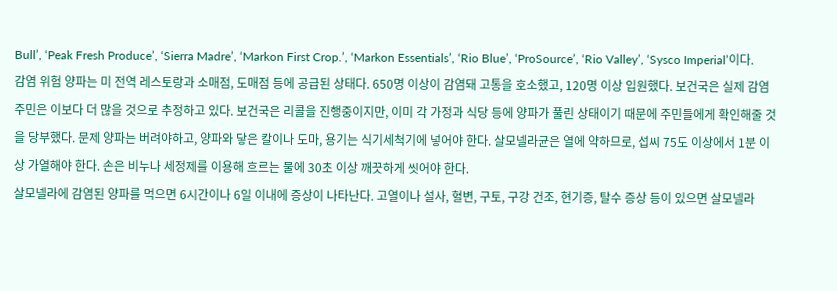Bull’, ‘Peak Fresh Produce’, ‘Sierra Madre’, ‘Markon First Crop.’, ‘Markon Essentials’, ‘Rio Blue’, ‘ProSource’, ‘Rio Valley’, ‘Sysco Imperial’이다.
감염 위험 양파는 미 전역 레스토랑과 소매점, 도매점 등에 공급된 상태다. 650명 이상이 감염돼 고통을 호소했고, 120명 이상 입원했다. 보건국은 실제 감염 주민은 이보다 더 많을 것으로 추정하고 있다. 보건국은 리콜을 진행중이지만, 이미 각 가정과 식당 등에 양파가 풀린 상태이기 때문에 주민들에게 확인해줄 것을 당부했다. 문제 양파는 버려야하고, 양파와 닿은 칼이나 도마, 용기는 식기세척기에 넣어야 한다. 살모넬라균은 열에 약하므로, 섭씨 75도 이상에서 1분 이상 가열해야 한다. 손은 비누나 세정제를 이용해 흐르는 물에 30초 이상 깨끗하게 씻어야 한다.
살모넬라에 감염된 양파를 먹으면 6시간이나 6일 이내에 증상이 나타난다. 고열이나 설사, 혈변, 구토, 구강 건조, 현기증, 탈수 증상 등이 있으면 살모넬라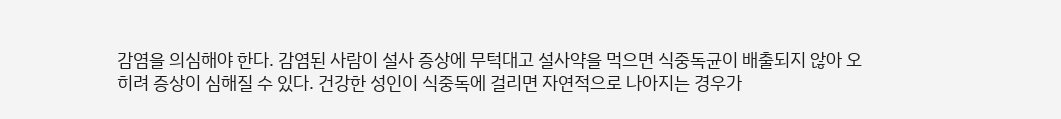감염을 의심해야 한다. 감염된 사람이 설사 증상에 무턱대고 설사약을 먹으면 식중독균이 배출되지 않아 오히려 증상이 심해질 수 있다. 건강한 성인이 식중독에 걸리면 자연적으로 나아지는 경우가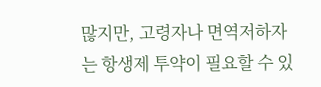많지만, 고령자나 면역저하자는 항생제 투약이 필요할 수 있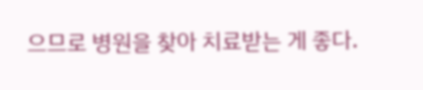으므로 병원을 찾아 치료받는 게 좋다.